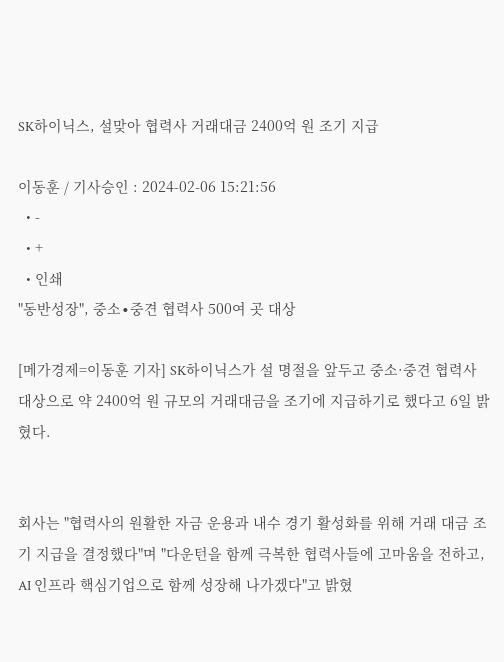SK하이닉스, 설맞아 협력사 거래대금 2400억 원 조기 지급

이동훈 / 기사승인 : 2024-02-06 15:21:56
  • -
  • +
  • 인쇄
"동반성장", 중소∙중견 협력사 500여 곳 대상

[메가경제=이동훈 기자] SK하이닉스가 설 명절을 앞두고 중소·중견 협력사 대상으로 약 2400억 원 규모의 거래대금을 조기에 지급하기로 했다고 6일 밝혔다.


회사는 "협력사의 원활한 자금 운용과 내수 경기 활성화를 위해 거래 대금 조기 지급을 결정했다"며 "다운턴을 함께 극복한 협력사들에 고마움을 전하고, AI 인프라 핵심기업으로 함께 성장해 나가겠다"고 밝혔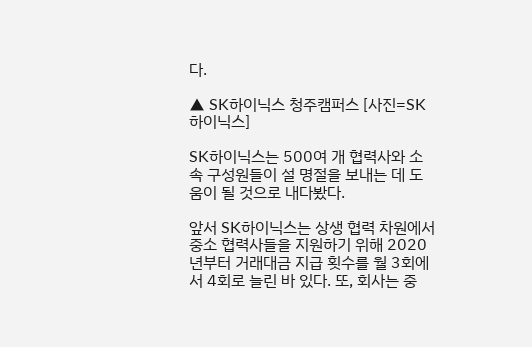다.

▲ SK하이닉스 청주캠퍼스 [사진=SK하이닉스]

SK하이닉스는 500여 개 협력사와 소속 구성원들이 설 명절을 보내는 데 도움이 될 것으로 내다봤다.

앞서 SK하이닉스는 상생 협력 차원에서 중소 협력사들을 지원하기 위해 2020년부터 거래대금 지급 횟수를 월 3회에서 4회로 늘린 바 있다. 또, 회사는 중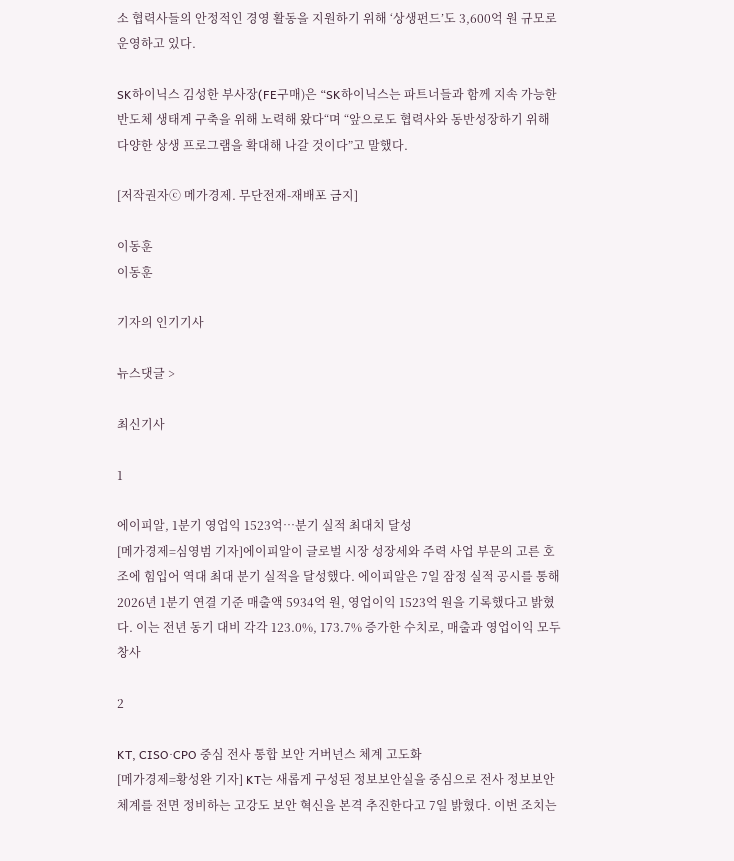소 협력사들의 안정적인 경영 활동을 지원하기 위해 ‘상생펀드’도 3,600억 원 규모로 운영하고 있다.

SK하이닉스 김성한 부사장(FE구매)은 “SK하이닉스는 파트너들과 함께 지속 가능한 반도체 생태계 구축을 위해 노력해 왔다“며 “앞으로도 협력사와 동반성장하기 위해 다양한 상생 프로그램을 확대해 나갈 것이다”고 말했다.

[저작권자ⓒ 메가경제. 무단전재-재배포 금지]

이동훈
이동훈

기자의 인기기사

뉴스댓글 >

최신기사

1

에이피알, 1분기 영업익 1523억…분기 실적 최대치 달성
[메가경제=심영범 기자]에이피알이 글로벌 시장 성장세와 주력 사업 부문의 고른 호조에 힘입어 역대 최대 분기 실적을 달성했다. 에이피알은 7일 잠정 실적 공시를 통해 2026년 1분기 연결 기준 매출액 5934억 원, 영업이익 1523억 원을 기록했다고 밝혔다. 이는 전년 동기 대비 각각 123.0%, 173.7% 증가한 수치로, 매출과 영업이익 모두 창사

2

KT, CISO·CPO 중심 전사 통합 보안 거버넌스 체계 고도화
[메가경제=황성완 기자] KT는 새롭게 구성된 정보보안실을 중심으로 전사 정보보안 체계를 전면 정비하는 고강도 보안 혁신을 본격 추진한다고 7일 밝혔다. 이번 조치는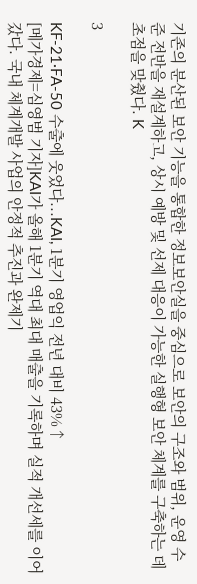기존의 분산된 보안 기능을 통합한 정보보안실을 중심으로 보안의 구조와 범위, 운영 수준 전반을 재설계하고, 상시 예방 및 선제 대응이 가능한 실행형 보안 체계를 구축하는 데 초점을 맞췄다. K

3

KF-21·FA-50 수출에 웃었다...KAI, 1분기 영업익 전년 대비 43%↑
[메가경제=심영범 기자]KAI가 올해 1분기 역대 최대 매출을 기록하며 실적 개선세를 이어갔다. 국내 체계개발 사업의 안정적 추진과 완제기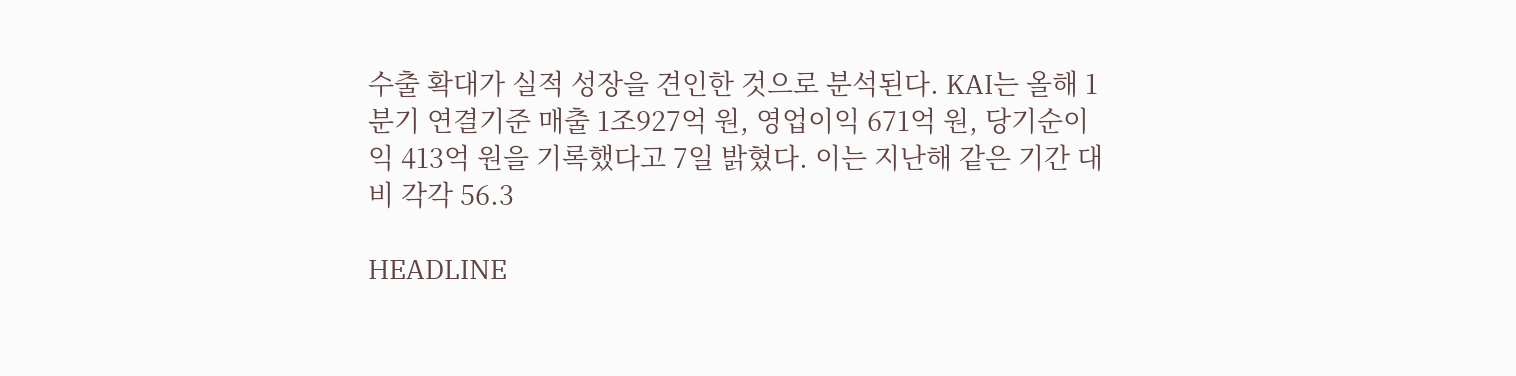수출 확대가 실적 성장을 견인한 것으로 분석된다. KAI는 올해 1분기 연결기준 매출 1조927억 원, 영업이익 671억 원, 당기순이익 413억 원을 기록했다고 7일 밝혔다. 이는 지난해 같은 기간 대비 각각 56.3

HEADLINE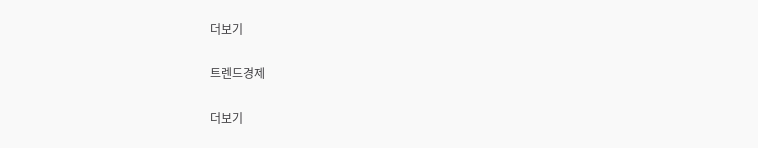더보기

트렌드경제

더보기